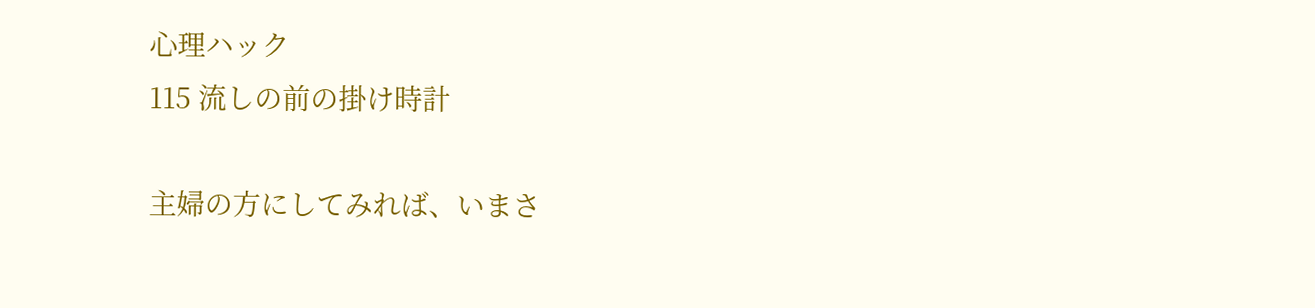心理ハック
115 流しの前の掛け時計

主婦の方にしてみれば、いまさ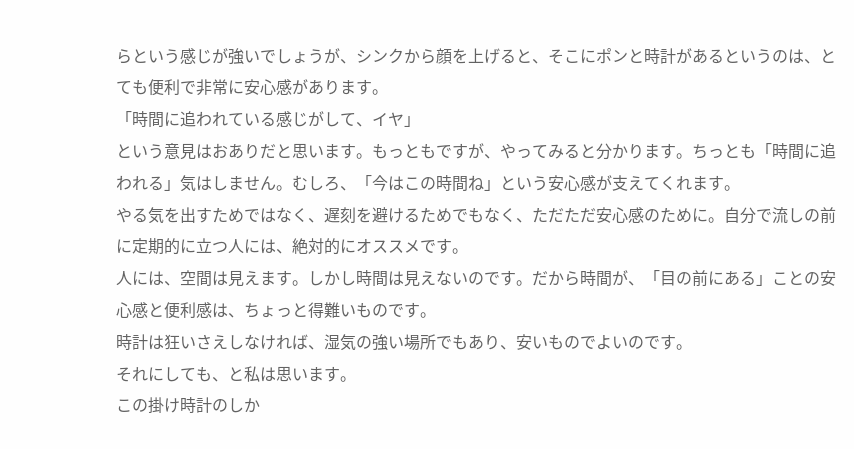らという感じが強いでしょうが、シンクから顔を上げると、そこにポンと時計があるというのは、とても便利で非常に安心感があります。
「時間に追われている感じがして、イヤ」
という意見はおありだと思います。もっともですが、やってみると分かります。ちっとも「時間に追われる」気はしません。むしろ、「今はこの時間ね」という安心感が支えてくれます。
やる気を出すためではなく、遅刻を避けるためでもなく、ただただ安心感のために。自分で流しの前に定期的に立つ人には、絶対的にオススメです。
人には、空間は見えます。しかし時間は見えないのです。だから時間が、「目の前にある」ことの安心感と便利感は、ちょっと得難いものです。
時計は狂いさえしなければ、湿気の強い場所でもあり、安いものでよいのです。
それにしても、と私は思います。
この掛け時計のしか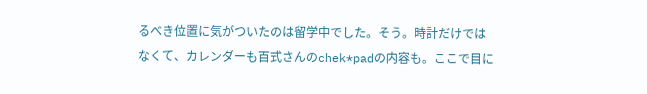るべき位置に気がついたのは留学中でした。そう。時計だけではなくて、カレンダーも百式さんのchek*padの内容も。ここで目に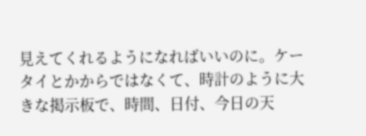見えてくれるようになればいいのに。ケータイとかからではなくて、時計のように大きな掲示板で、時間、日付、今日の天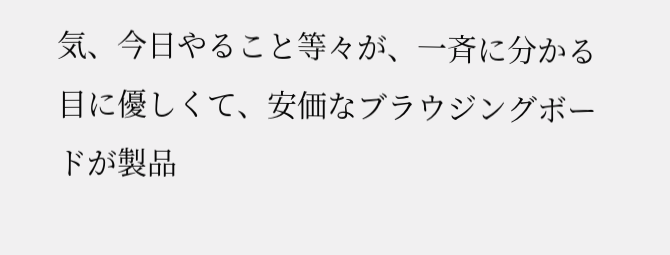気、今日やること等々が、一斉に分かる目に優しくて、安価なブラウジングボードが製品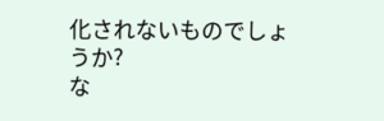化されないものでしょうか?
な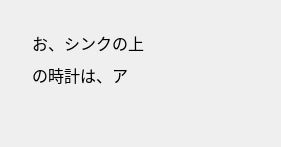お、シンクの上の時計は、ア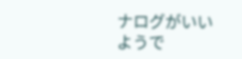ナログがいいようで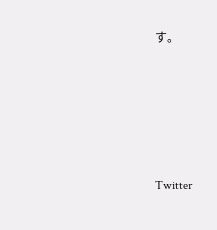す。








Twitter